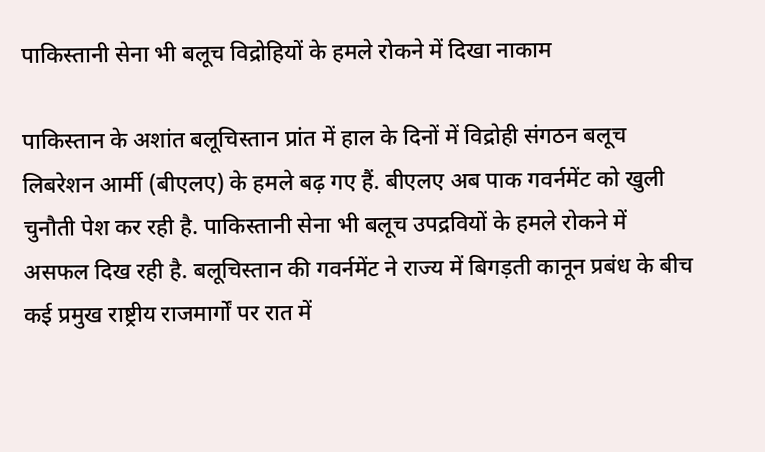पाकिस्तानी सेना भी बलूच विद्रोहियों के हमले रोकने में दिखा नाकाम

पाकिस्तान के अशांत बलूचिस्तान प्रांत में हाल के दिनों में विद्रोही संगठन बलूच लिबरेशन आर्मी (बीएलए) के हमले बढ़ गए हैं. बीएलए अब पाक गवर्नमेंट को खुली चुनौती पेश कर रही है. पाकिस्तानी सेना भी बलूच उपद्रवियों के हमले रोकने में असफल दिख रही है. बलूचिस्तान की गवर्नमेंट ने राज्य में बिगड़ती कानून प्रबंध के बीच कई प्रमुख राष्ट्रीय राजमार्गों पर रात में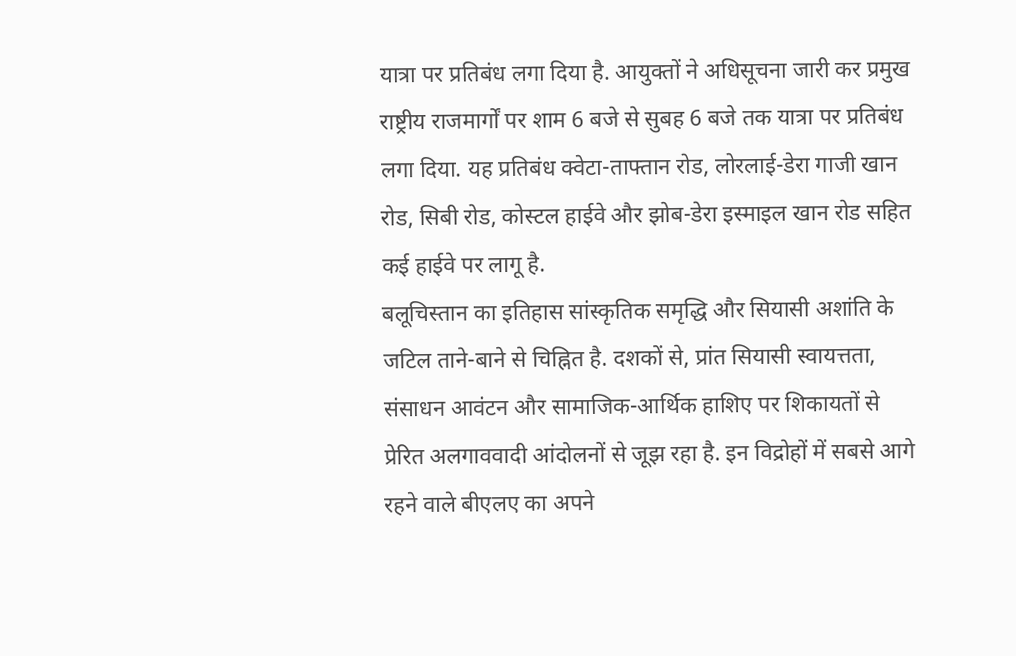यात्रा पर प्रतिबंध लगा दिया है. आयुक्तों ने अधिसूचना जारी कर प्रमुख राष्ट्रीय राजमार्गों पर शाम 6 बजे से सुबह 6 बजे तक यात्रा पर प्रतिबंध लगा दिया. यह प्रतिबंध क्वेटा-ताफ्तान रोड, लोरलाई-डेरा गाजी खान रोड, सिबी रोड, कोस्टल हाईवे और झोब-डेरा इस्माइल खान रोड सहित कई हाईवे पर लागू है.
बलूचिस्तान का इतिहास सांस्कृतिक समृद्धि और सियासी अशांति के जटिल ताने-बाने से चिह्नित है. दशकों से, प्रांत सियासी स्वायत्तता, संसाधन आवंटन और सामाजिक-आर्थिक हाशिए पर शिकायतों से प्रेरित अलगाववादी आंदोलनों से जूझ रहा है. इन विद्रोहों में सबसे आगे रहने वाले बीएलए का अपने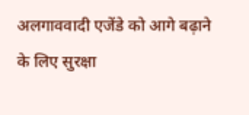अलगाववादी एजेंडे को आगे बढ़ाने के लिए सुरक्षा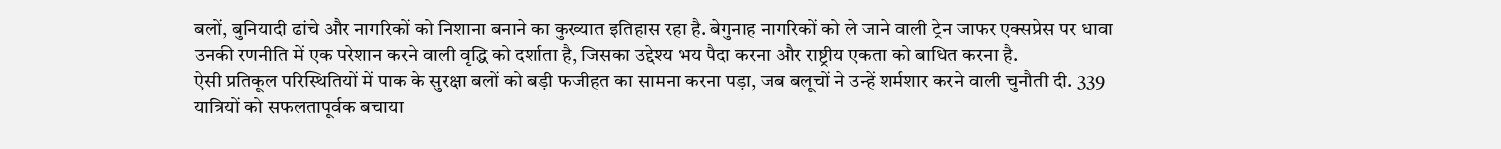बलों, बुनियादी ढांचे और नागरिकों को निशाना बनाने का कुख्यात इतिहास रहा है. बेगुनाह नागरिकों को ले जाने वाली ट्रेन जाफर एक्सप्रेस पर धावा उनकी रणनीति में एक परेशान करने वाली वृद्धि को दर्शाता है, जिसका उद्देश्य भय पैदा करना और राष्ट्रीय एकता को बाधित करना है.
ऐसी प्रतिकूल परिस्थितियों में पाक के सुरक्षा बलों को बड़ी फजीहत का सामना करना पड़ा, जब बलूचों ने उन्हें शर्मशार करने वाली चुनौती दी. 339 यात्रियों को सफलतापूर्वक बचाया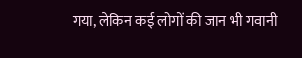गया, लेकिन कई लोगों की जान भी गवानी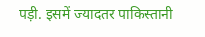पड़ी. इसमें ज्यादतर पाकिस्तानी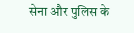सेना और पुलिस के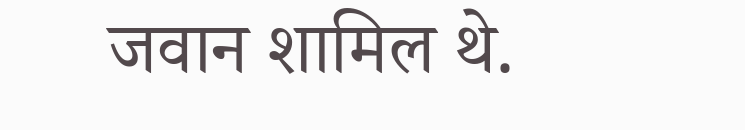जवान शामिल थे.